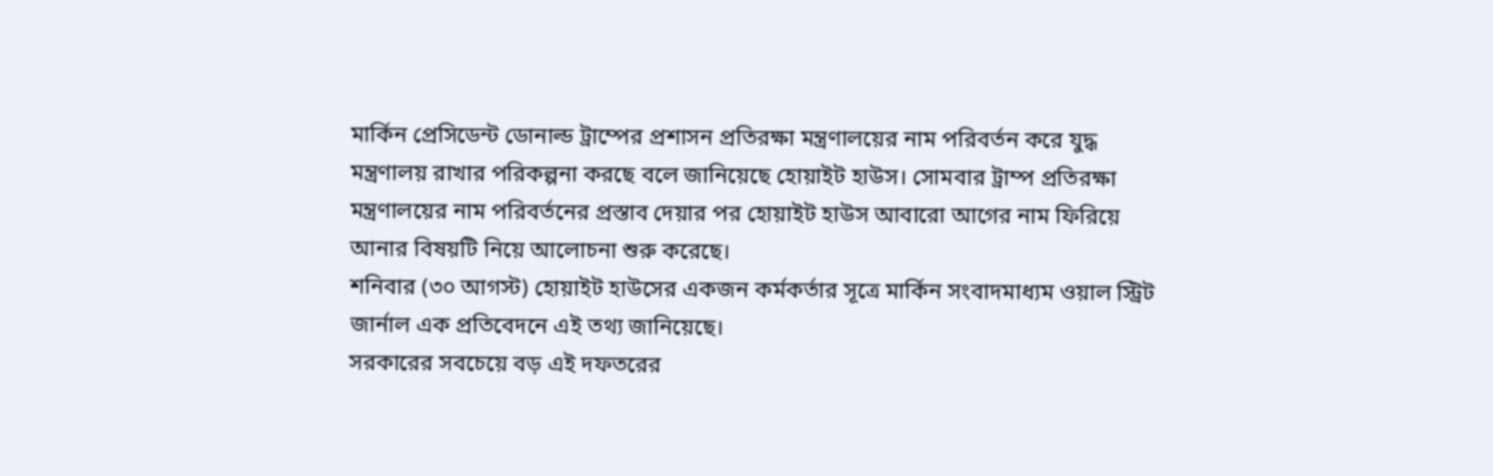মার্কিন প্রেসিডেন্ট ডোনাল্ড ট্রাম্পের প্রশাসন প্রতিরক্ষা মন্ত্রণালয়ের নাম পরিবর্তন করে যুদ্ধ মন্ত্রণালয় রাখার পরিকল্পনা করছে বলে জানিয়েছে হোয়াইট হাউস। সোমবার ট্রাম্প প্রতিরক্ষা মন্ত্রণালয়ের নাম পরিবর্তনের প্রস্তাব দেয়ার পর হোয়াইট হাউস আবারো আগের নাম ফিরিয়ে আনার বিষয়টি নিয়ে আলোচনা শুরু করেছে।
শনিবার (৩০ আগস্ট) হোয়াইট হাউসের একজন কর্মকর্তার সূত্রে মার্কিন সংবাদমাধ্যম ওয়াল স্ট্রিট জার্নাল এক প্রতিবেদনে এই তথ্য জানিয়েছে।
সরকারের সবচেয়ে বড় এই দফতরের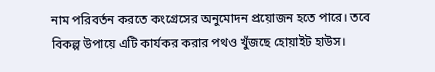নাম পরিবর্তন করতে কংগ্রেসের অনুমোদন প্রয়োজন হতে পারে। তবে বিকল্প উপায়ে এটি কার্যকর করার পথও খুঁজছে হোয়াইট হাউস।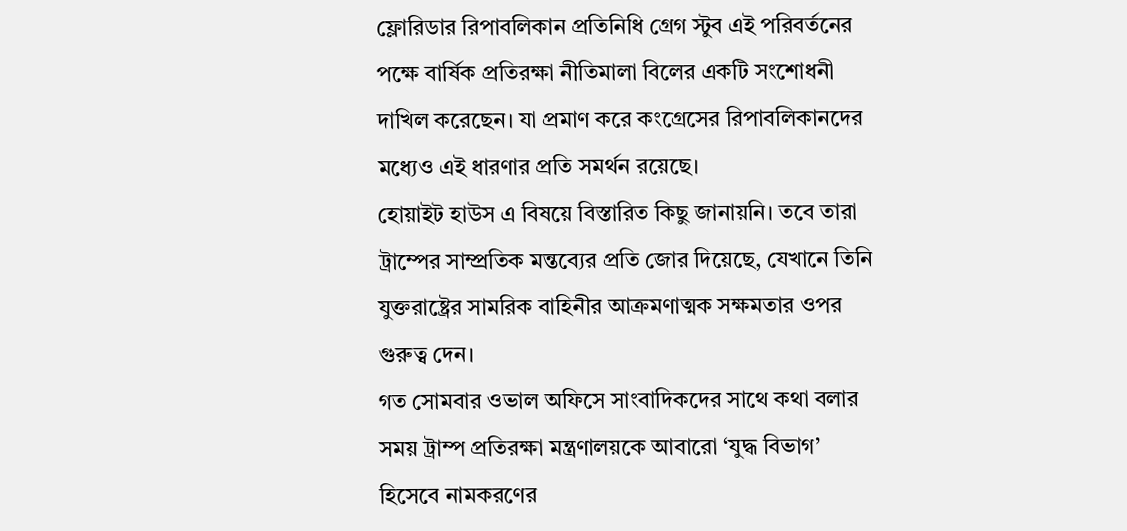ফ্লোরিডার রিপাবলিকান প্রতিনিধি গ্রেগ স্টুব এই পরিবর্তনের পক্ষে বার্ষিক প্রতিরক্ষা নীতিমালা বিলের একটি সংশোধনী দাখিল করেছেন। যা প্রমাণ করে কংগ্রেসের রিপাবলিকানদের মধ্যেও এই ধারণার প্রতি সমর্থন রয়েছে।
হোয়াইট হাউস এ বিষয়ে বিস্তারিত কিছু জানায়নি। তবে তারা ট্রাম্পের সাম্প্রতিক মন্তব্যের প্রতি জোর দিয়েছে, যেখানে তিনি যুক্তরাষ্ট্রের সামরিক বাহিনীর আক্রমণাত্মক সক্ষমতার ওপর গুরুত্ব দেন।
গত সোমবার ওভাল অফিসে সাংবাদিকদের সাথে কথা বলার সময় ট্রাম্প প্রতিরক্ষা মন্ত্রণালয়কে আবারো ‘যুদ্ধ বিভাগ’ হিসেবে নামকরণের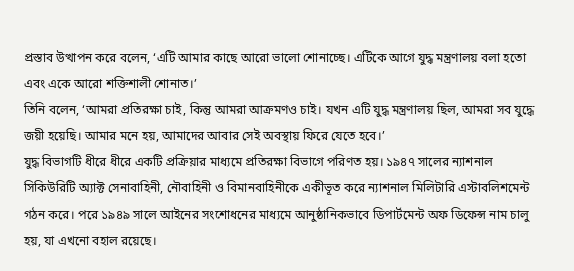প্রস্তাব উত্থাপন করে বলেন, ‘এটি আমার কাছে আরো ভালো শোনাচ্ছে। এটিকে আগে যুদ্ধ মন্ত্রণালয় বলা হতো এবং একে আরো শক্তিশালী শোনাত।’
তিনি বলেন, ‘আমরা প্রতিরক্ষা চাই, কিন্তু আমরা আক্রমণও চাই। যখন এটি যুদ্ধ মন্ত্রণালয় ছিল, আমরা সব যুদ্ধে জয়ী হয়েছি। আমার মনে হয়, আমাদের আবার সেই অবস্থায় ফিরে যেতে হবে।’
যুদ্ধ বিভাগটি ধীরে ধীরে একটি প্রক্রিয়ার মাধ্যমে প্রতিরক্ষা বিভাগে পরিণত হয়। ১৯৪৭ সালের ন্যাশনাল সিকিউরিটি অ্যাক্ট সেনাবাহিনী, নৌবাহিনী ও বিমানবাহিনীকে একীভূত করে ন্যাশনাল মিলিটারি এস্টাবলিশমেন্ট গঠন করে। পরে ১৯৪৯ সালে আইনের সংশোধনের মাধ্যমে আনুষ্ঠানিকভাবে ডিপার্টমেন্ট অফ ডিফেন্স নাম চালু হয়, যা এখনো বহাল রয়েছে।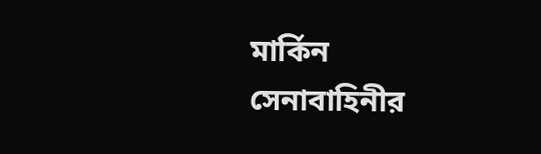মার্কিন সেনাবাহিনীর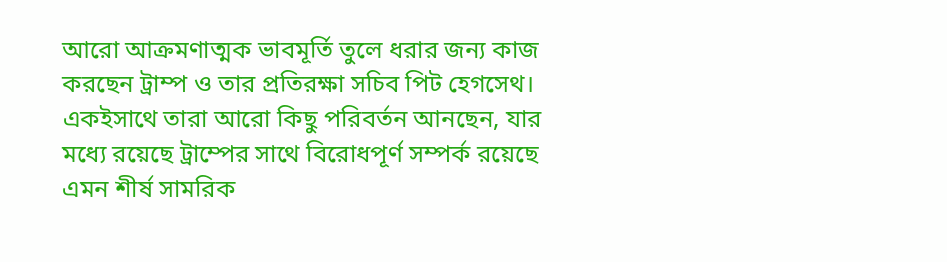আরো আক্রমণাত্মক ভাবমূর্তি তুলে ধরার জন্য কাজ করছেন ট্রাম্প ও তার প্রতিরক্ষা সচিব পিট হেগসেথ। একইসাথে তারা আরো কিছু পরিবর্তন আনছেন, যার মধ্যে রয়েছে ট্রাম্পের সাথে বিরোধপূর্ণ সম্পর্ক রয়েছে এমন শীর্ষ সামরিক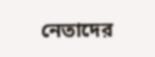নেতাদের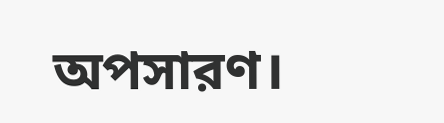অপসারণ।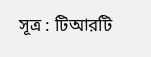সূত্র : টিআরটি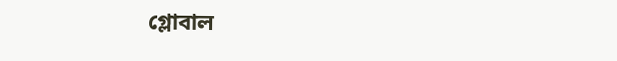গ্লোবাল